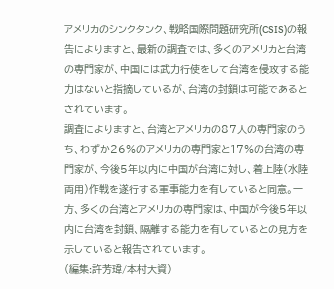アメリカのシンクタンク、戦略国際問題研究所(CSIS)の報告によりますと、最新の調査では、多くのアメリカと台湾の専門家が、中国には武力行使をして台湾を侵攻する能力はないと指摘しているが、台湾の封鎖は可能であるとされています。
調査によりますと、台湾とアメリカの87人の専門家のうち、わずか26%のアメリカの専門家と17%の台湾の専門家が、今後5年以内に中国が台湾に対し、着上陸(水陸両用)作戦を遂行する軍事能力を有していると同意。一方、多くの台湾とアメリカの専門家は、中国が今後5年以内に台湾を封鎖、隔離する能力を有しているとの見方を示していると報告されています。
(編集:許芳瑋/本村大資)